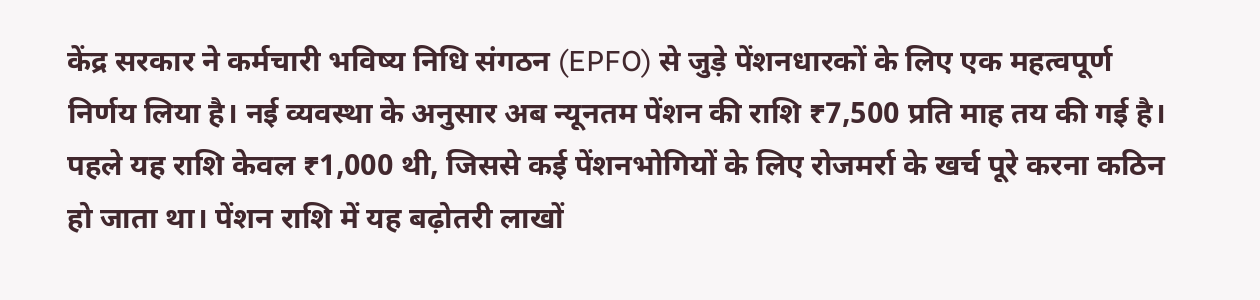केंद्र सरकार ने कर्मचारी भविष्य निधि संगठन (EPFO) से जुड़े पेंशनधारकों के लिए एक महत्वपूर्ण निर्णय लिया है। नई व्यवस्था के अनुसार अब न्यूनतम पेंशन की राशि ₹7,500 प्रति माह तय की गई है। पहले यह राशि केवल ₹1,000 थी, जिससे कई पेंशनभोगियों के लिए रोजमर्रा के खर्च पूरे करना कठिन हो जाता था। पेंशन राशि में यह बढ़ोतरी लाखों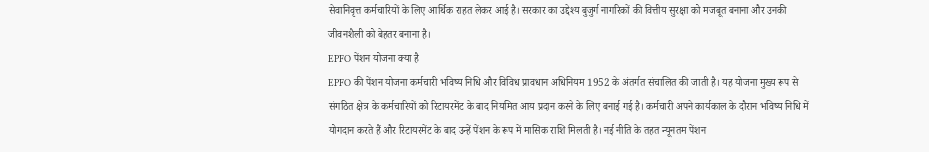सेवानिवृत्त कर्मचारियों के लिए आर्थिक राहत लेकर आई है। सरकार का उद्देश्य बुजुर्ग नागरिकों की वित्तीय सुरक्षा को मजबूत बनाना और उनकी जीवनशैली को बेहतर बनाना है।
EPFO पेंशन योजना क्या है
EPFO की पेंशन योजना कर्मचारी भविष्य निधि और विविध प्रावधान अधिनियम 1952 के अंतर्गत संचालित की जाती है। यह योजना मुख्य रूप से संगठित क्षेत्र के कर्मचारियों को रिटायरमेंट के बाद नियमित आय प्रदान करने के लिए बनाई गई है। कर्मचारी अपने कार्यकाल के दौरान भविष्य निधि में योगदान करते हैं और रिटायरमेंट के बाद उन्हें पेंशन के रूप में मासिक राशि मिलती है। नई नीति के तहत न्यूनतम पेंशन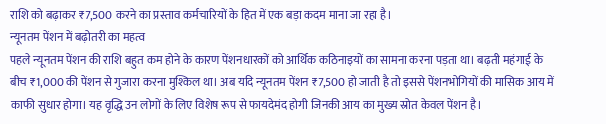राशि को बढ़ाकर ₹7,500 करने का प्रस्ताव कर्मचारियों के हित में एक बड़ा कदम माना जा रहा है।
न्यूनतम पेंशन में बढ़ोतरी का महत्व
पहले न्यूनतम पेंशन की राशि बहुत कम होने के कारण पेंशनधारकों को आर्थिक कठिनाइयों का सामना करना पड़ता था। बढ़ती महंगाई के बीच ₹1,000 की पेंशन से गुजारा करना मुश्किल था। अब यदि न्यूनतम पेंशन ₹7,500 हो जाती है तो इससे पेंशनभोगियों की मासिक आय में काफी सुधार होगा। यह वृद्धि उन लोगों के लिए विशेष रूप से फायदेमंद होगी जिनकी आय का मुख्य स्रोत केवल पेंशन है।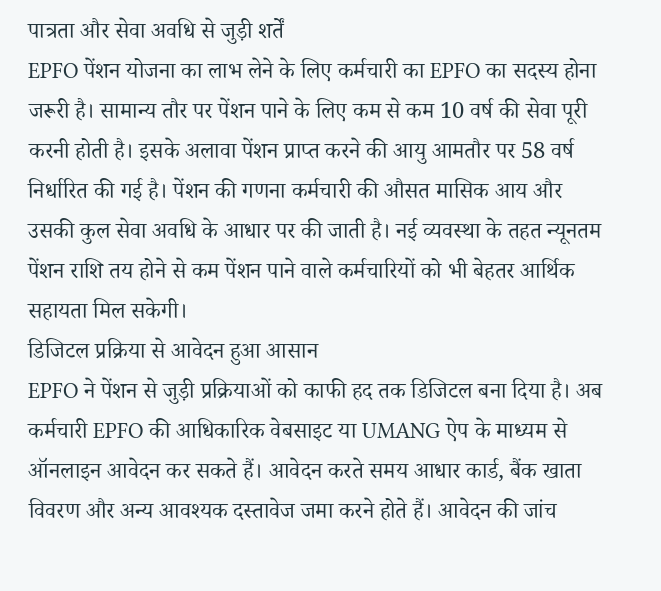पात्रता और सेवा अवधि से जुड़ी शर्तें
EPFO पेंशन योजना का लाभ लेने के लिए कर्मचारी का EPFO का सदस्य होना जरूरी है। सामान्य तौर पर पेंशन पाने के लिए कम से कम 10 वर्ष की सेवा पूरी करनी होती है। इसके अलावा पेंशन प्राप्त करने की आयु आमतौर पर 58 वर्ष निर्धारित की गई है। पेंशन की गणना कर्मचारी की औसत मासिक आय और उसकी कुल सेवा अवधि के आधार पर की जाती है। नई व्यवस्था के तहत न्यूनतम पेंशन राशि तय होने से कम पेंशन पाने वाले कर्मचारियों को भी बेहतर आर्थिक सहायता मिल सकेगी।
डिजिटल प्रक्रिया से आवेदन हुआ आसान
EPFO ने पेंशन से जुड़ी प्रक्रियाओं को काफी हद तक डिजिटल बना दिया है। अब कर्मचारी EPFO की आधिकारिक वेबसाइट या UMANG ऐप के माध्यम से ऑनलाइन आवेदन कर सकते हैं। आवेदन करते समय आधार कार्ड, बैंक खाता विवरण और अन्य आवश्यक दस्तावेज जमा करने होते हैं। आवेदन की जांच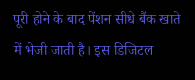पूरी होने के बाद पेंशन सीधे बैंक खाते में भेजी जाती है। इस डिजिटल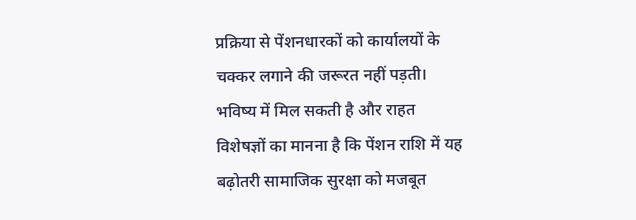प्रक्रिया से पेंशनधारकों को कार्यालयों के चक्कर लगाने की जरूरत नहीं पड़ती।
भविष्य में मिल सकती है और राहत
विशेषज्ञों का मानना है कि पेंशन राशि में यह बढ़ोतरी सामाजिक सुरक्षा को मजबूत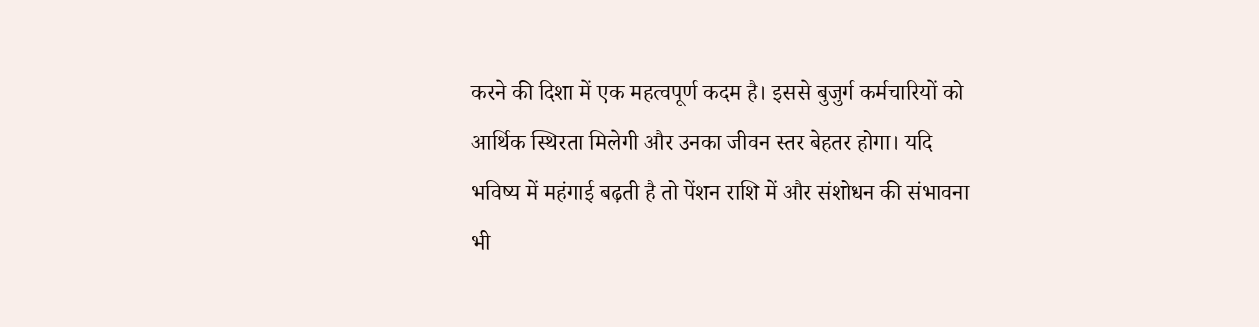करने की दिशा में एक महत्वपूर्ण कदम है। इससे बुजुर्ग कर्मचारियों को आर्थिक स्थिरता मिलेगी और उनका जीवन स्तर बेहतर होगा। यदि भविष्य में महंगाई बढ़ती है तो पेंशन राशि में और संशोधन की संभावना भी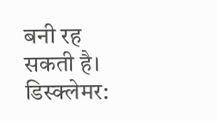बनी रह सकती है।
डिस्क्लेमर: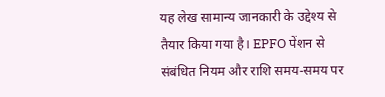यह लेख सामान्य जानकारी के उद्देश्य से तैयार किया गया है। EPFO पेंशन से संबंधित नियम और राशि समय-समय पर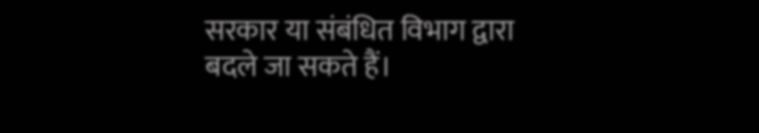सरकार या संबंधित विभाग द्वारा बदले जा सकते हैं।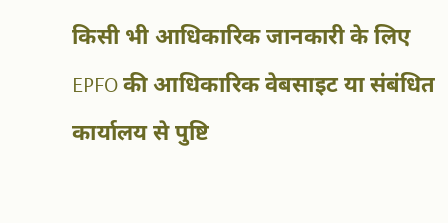किसी भी आधिकारिक जानकारी के लिए EPFO की आधिकारिक वेबसाइट या संबंधित कार्यालय से पुष्टि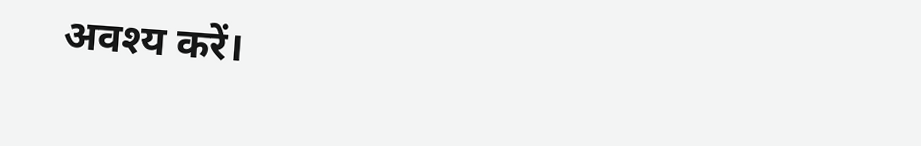अवश्य करें।